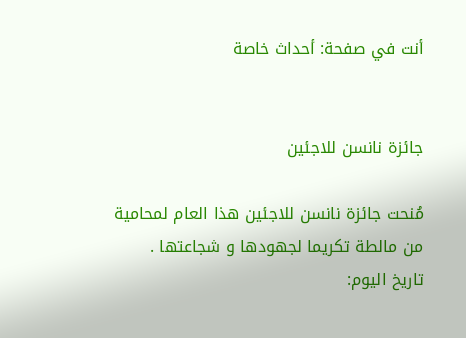أنت في صفحة: أحداث خاصة


جائزة نانسن للاجئين

مُنحت جائزة نانسن للاجئين هذا العام لمحامية من مالطة تكريما لجهودها و شجاعتها .
تاريخ اليوم: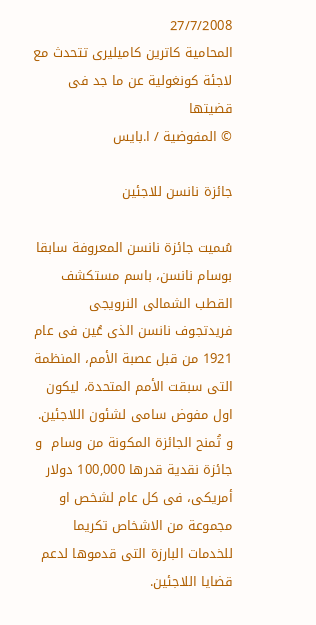27/7/2008
المحامية كاترين كاميليرى تتحدث مع لاجئة كونغولية عن ما جد فى قضيتها
© المفوضية / ا.بايس

جائزة نانسن للاجئين

سُميت جائزة نانسن المعروفة سابقا بوسام نانسن، باسم مستكشف القطب الشمالى النرويجى فريدتجوف نانسن الذى عُين فى عام 1921 من قبل عصبة الأمم، المنظمة التى سبقت الأمم المتحدة، ليكون اول مفوض سامى لشئون اللاجئين. و تُمنح الجائزة المكونة من وسام  و جائزة نقدية قدرها 100,000 دولار أمريكى، فى كل عام لشخص او مجموعة من الاشخاص تكريما للخدمات البارزة التى قدموها لدعم قضايا اللاجئين.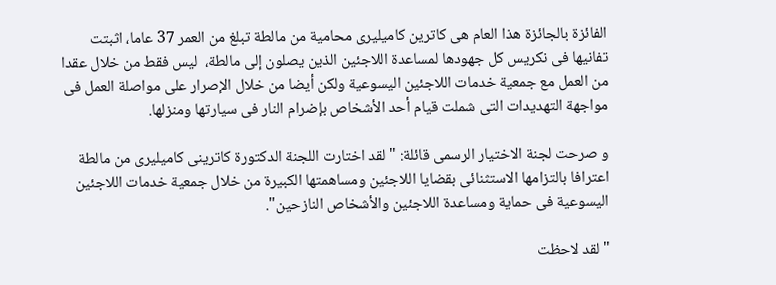الفائزة بالجائزة هذا العام هى كاترين كاميليرى محامية من مالطة تبلغ من العمر 37 عاما، اثبتت تفانيها فى نكريس كل جهودها لمساعدة اللاجئين الذين يصلون إلى مالطة،  ليس فقط من خلال عقدا من العمل مع جمعية خدمات اللاجئين اليسوعية ولكن أيضا من خلال الإصرار على مواصلة العمل فى مواجهة التهديدات التى شملت قيام أحد الأشخاص بإضرام النار فى سيارتها ومنزلها.

و صرحت لجنة الاختيار الرسمى قائلة: " لقد اختارت اللجنة الدكتورة كاترينى كاميليرى من مالطة اعترافا بالتزامها الاستثنائى بقضايا اللاجئين ومساهمتها الكبيرة من خلال جمعية خدمات اللاجئين اليسوعية فى حماية ومساعدة اللاجئين والأشخاص النازحين".

" لقد لاحظت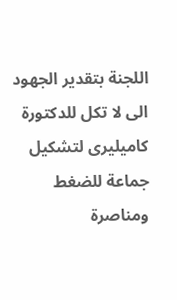اللجنة بتقدير الجهود الى لا تكل للدكتورة كاميليرى لتشكيل جماعة للضغط ومناصرة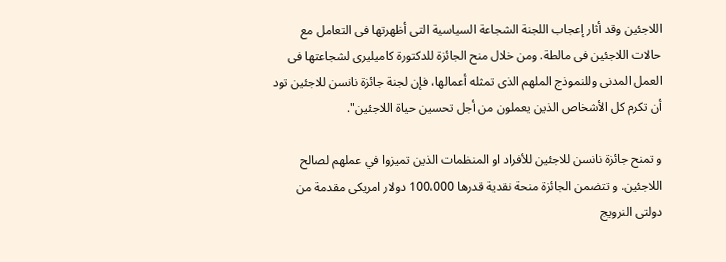اللاجئين وقد أثار إعجاب اللجنة الشجاعة السياسية التى أظهرتها فى التعامل مع حالات اللاجئين فى مالطة. ومن خلال منح الجائزة للدكتورة كاميليرى لشجاعتها فى العمل المدنى وللنموذج الملهم الذى تمثله أعمالها، فإن لجنة جائزة نانسن للاجئين تود أن تكرم كل الأشخاص الذين يعملون من أجل تحسين حياة اللاجئين".

و تمنح جائزة نانسن للاجئين للأفراد او المنظمات الذين تميزوا في عملهم لصالح اللاجئين. و تتضمن الجائزة منحة نقدية قدرها 100،000 دولار امريكى مقدمة من دولتى النرويج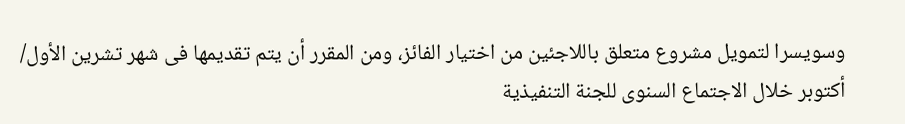وسويسرا لتمويل مشروع متعلق باللاجئين من اختيار الفائز، ومن المقرر أن يتم تقديمها فى شهر تشرين الأول/ أكتوبر خلال الاجتماع السنوى للجنة التنفيذية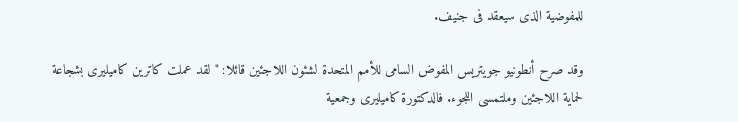للمفوضية الذى سيعقد فى جنيف.

وقد صرح أنطونيو جويتريس المفوض السامى للأمم المتحدة لشئون اللاجئين قائلا: " لقد عملت كاترين كاميليرى بشجاعة لحماية اللاجئين وملتمسى اللجوء. فالدكتورة كاميليرى وجمعية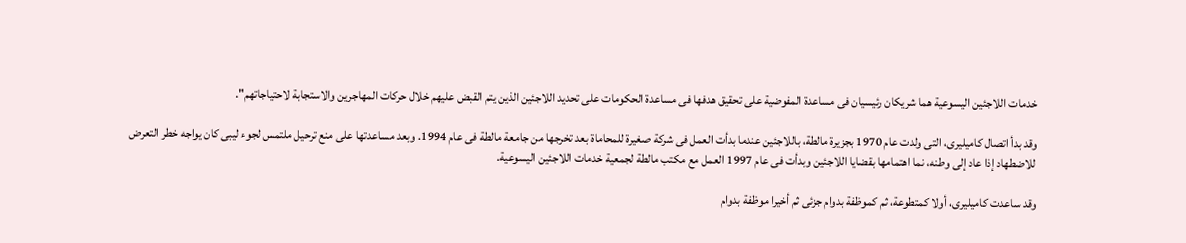خدمات اللاجئين اليسوعية هما شريكان رئيسيان فى مساعدة المفوضية على تحقيق هدفها فى مساعدة الحكومات على تحديد اللاجئين الذين يتم القبض عليهم خلال حركات المهاجرين والاستجابة لاحتياجاتهم".

وقد بدأ اتصال كاميليرى، التى ولدت عام 1970 بجزيرة مالطة، باللاجئين عندما بدأت العمل فى شركة صغيرة للمحاماة بعد تخرجها من جامعة مالطة فى عام 1994. وبعد مساعدتها على منع ترحيل ملتمس لجوء ليبى كان يواجه خطر التعرض للاضطهاد إذا عاد إلى وطنه، نما اهتمامها بقضايا اللاجئين وبدأت فى عام 1997 العمل مع مكتب مالطة لجمعية خدمات اللاجئين اليسوعية.

وقد ساعدت كاميليرى، أولا كمتطوعة، ثم كموظفة بدوام جزئى ثم أخيرا موظفة بدوام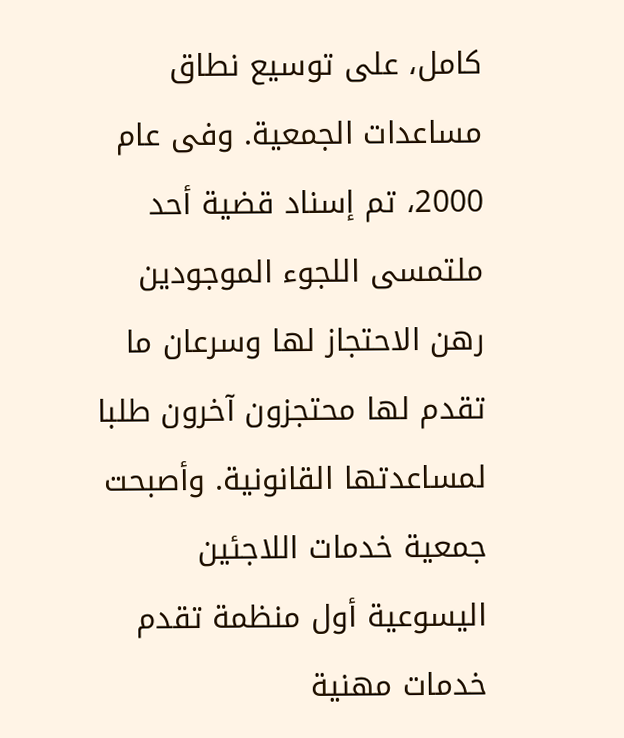كامل، على توسيع نطاق مساعدات الجمعية. وفى عام 2000، تم إسناد قضية أحد ملتمسى اللجوء الموجودين رهن الاحتجاز لها وسرعان ما تقدم لها محتجزون آخرون طلبا لمساعدتها القانونية. وأصبحت جمعية خدمات اللاجئين اليسوعية أول منظمة تقدم خدمات مهنية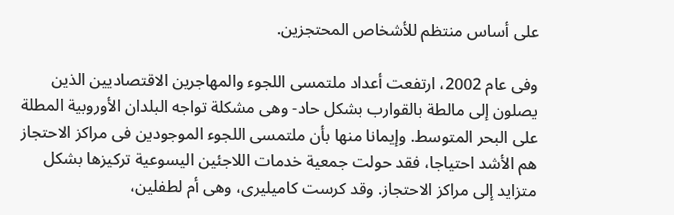على أساس منتظم للأشخاص المحتجزين.

وفى عام 2002، ارتفعت أعداد ملتمسى اللجوء والمهاجرين الاقتصاديين الذين يصلون إلى مالطة بالقوارب بشكل حاد- وهى مشكلة تواجه البلدان الأوروبية المطلة على البحر المتوسط. وإيمانا منها بأن ملتمسى اللجوء الموجودين فى مراكز الاحتجاز هم الأشد احتياجا، فقد حولت جمعية خدمات اللاجئين اليسوعية تركيزها بشكل متزايد إلى مراكز الاحتجاز. وقد كرست كاميليرى، وهى أم لطفلين،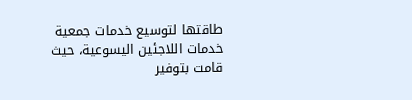طاقتها لتوسيع خدمات جمعية خدمات اللاجئين اليسوعية، حيث قامت بتوفير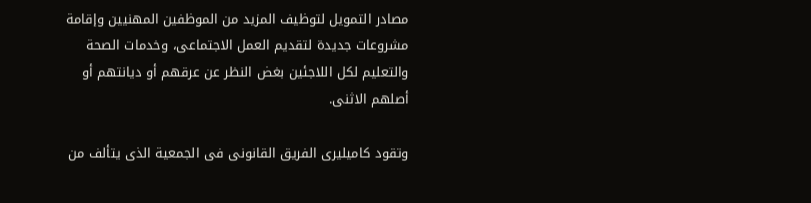مصادر التمويل لتوظيف المزيد من الموظفين المهنيين وإقامة مشروعات جديدة لتقديم العمل الاجتماعى، وخدمات الصحة والتعليم لكل اللاجئين بغض النظر عن عرقهم أو ديانتهم أو أصلهم الاثنى.

وتقود كاميليرى الفريق القانونى فى الجمعية الذى يتألف من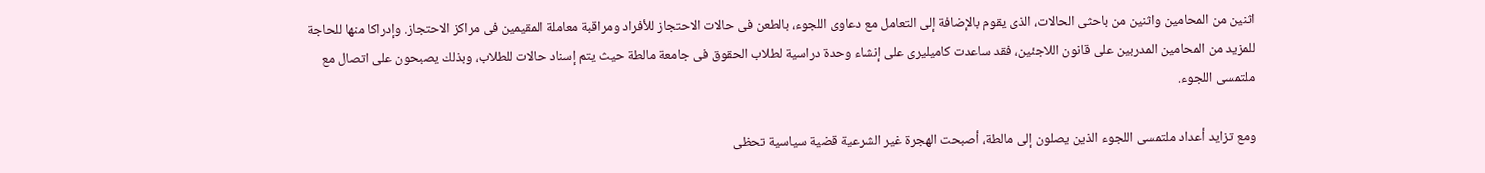اثنين من المحامين واثنين من باحثى الحالات، الذى يقوم بالإضافة إلى التعامل مع دعاوى اللجوء، بالطعن فى حالات الاحتجاز للأفراد ومراقبة معاملة المقيمين فى مراكز الاحتجاز. وإدراكا منها للحاجة للمزيد من المحامين المدربين على قانون اللاجئين، فقد ساعدت كاميليرى على إنشاء وحدة دراسية لطلاب الحقوق فى جامعة مالطة حيث يتم إسناد حالات للطلاب، وبذلك يصبحون على اتصال مع ملتمسى اللجوء.

ومع تزايد أعداد ملتمسى اللجوء الذين يصلون إلى مالطة، أصبحت الهجرة غير الشرعية قضية سياسية تحظى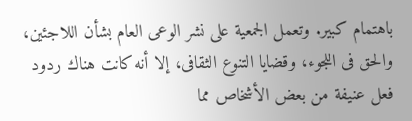باهتمام كبير. وتعمل الجمعية على نشر الوعى العام بشأن اللاجئين، والحق فى اللجوء، وقضايا التنوع الثقافى، إلا أنه كانت هناك ردود فعل عنيفة من بعض الأشخاص مما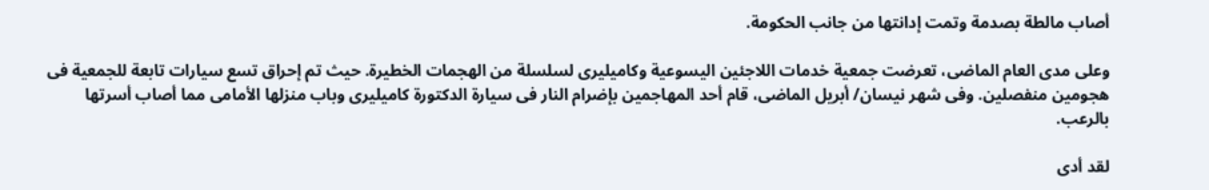أصاب مالطة بصدمة وتمت إدانتها من جانب الحكومة.

وعلى مدى العام الماضى، تعرضت جمعية خدمات اللاجئين اليسوعية وكاميليرى لسلسلة من الهجمات الخطيرة. حيث تم إحراق تسع سيارات تابعة للجمعية فى هجومين منفصلين. وفى شهر نيسان/ أبريل الماضى، قام أحد المهاجمين بإضرام النار فى سيارة الدكتورة كاميليرى وباب منزلها الأمامى مما أصاب أسرتها بالرعب.

لقد أدى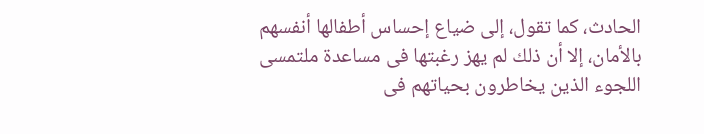الحادث، كما تقول، إلى ضياع إحساس أطفالها أنفسهم بالأمان، إلا أن ذلك لم يهز رغبتها فى مساعدة ملتمسى اللجوء الذين يخاطرون بحياتهم فى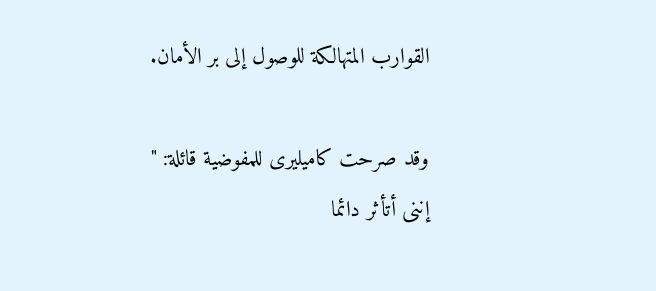القوارب المتهالكة للوصول إلى بر الأمان.

وقد صرحت كاميليرى للمفوضية قائلة: " إننى أتأثر دائما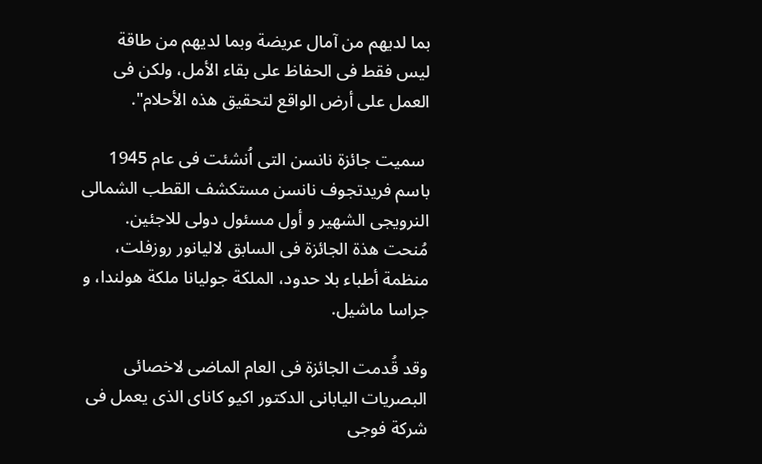بما لديهم من آمال عريضة وبما لديهم من طاقة ليس فقط فى الحفاظ على بقاء الأمل، ولكن فى العمل على أرض الواقع لتحقيق هذه الأحلام".

 سميت جائزة نانسن التى اُنشئت فى عام 1945 باسم فريدتجوف نانسن مستكشف القطب الشمالى النرويجى الشهير و أول مسئول دولى للاجئين. مُنحت هذة الجائزة فى السابق لاليانور روزفلت، منظمة أطباء بلا حدود، الملكة جوليانا ملكة هولندا، و جراسا ماشيل.

وقد قُدمت الجائزة فى العام الماضى لاخصائى البصريات اليابانى الدكتور اكيو كاناى الذى يعمل فى شركة فوجى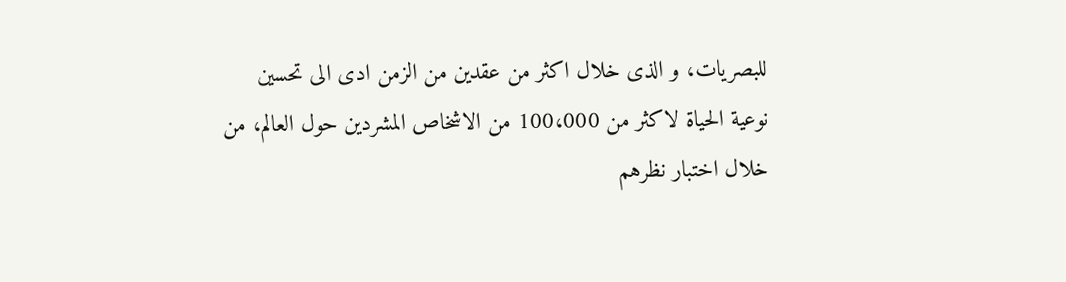للبصريات، و الذى خلال اكثر من عقدين من الزمن ادى الى تحسين نوعية الحياة لاكثر من 100،000 من الاشخاص المشردين حول العالم، من خلال اختبار نظرهم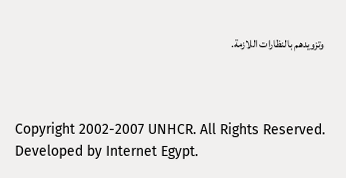وتزويدهم بالنظارات اللازمة.



Copyright 2002-2007 UNHCR. All Rights Reserved. Developed by Internet Egypt.